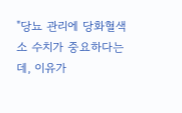"당뇨 관리에 당화혈색소 수치가 중요하다는데, 이유가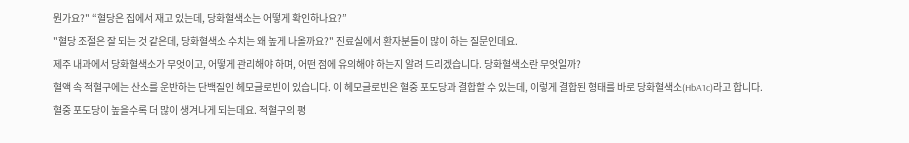뭔가요?" “혈당은 집에서 재고 있는데, 당화혈색소는 어떻게 확인하나요?”
"혈당 조절은 잘 되는 것 같은데, 당화혈색소 수치는 왜 높게 나올까요?" 진료실에서 환자분들이 많이 하는 질문인데요.
제주 내과에서 당화혈색소가 무엇이고, 어떻게 관리해야 하며, 어떤 점에 유의해야 하는지 알려 드리겠습니다. 당화혈색소란 무엇일까?
혈액 속 적혈구에는 산소를 운반하는 단백질인 헤모글로빈이 있습니다. 이 헤모글로빈은 혈중 포도당과 결합할 수 있는데, 이렇게 결합된 형태를 바로 당화혈색소(HbA1c)라고 합니다.
혈중 포도당이 높을수록 더 많이 생겨나게 되는데요. 적혈구의 평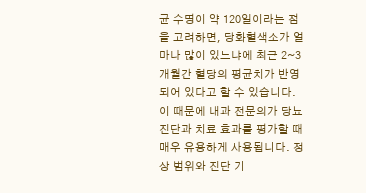균 수명이 약 120일이라는 점을 고려하면, 당화혈색소가 얼마나 많이 있느냐에 최근 2~3개월간 혈당의 평균치가 반영되어 있다고 할 수 있습니다.
이 때문에 내과 전문의가 당뇨 진단과 치료 효과를 평가할 때 매우 유용하게 사용됩니다. 정상 범위와 진단 기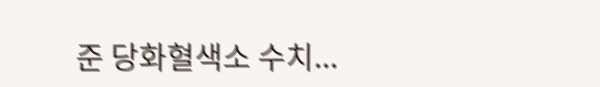준 당화혈색소 수치...